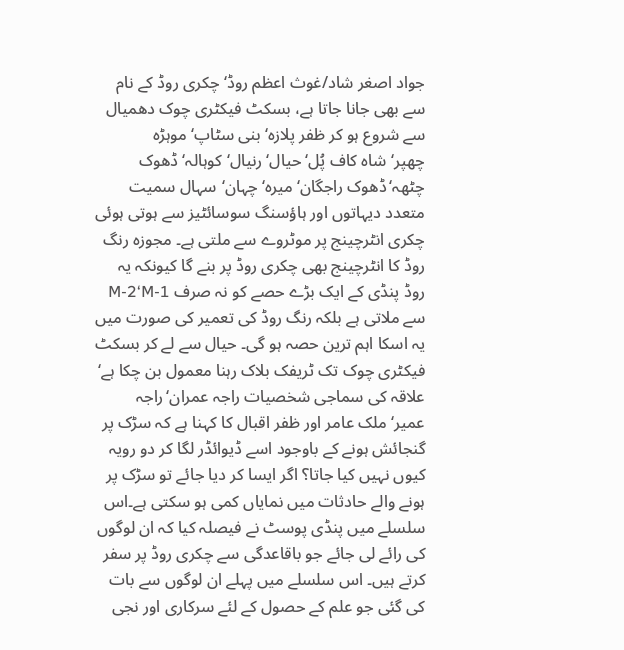جواد اصغر شاد/غوث اعظم روڈ‘ چکری روڈ کے نام سے بھی جانا جاتا ہے، بسکٹ فیکٹری چوک دھمیال سے شروع ہو کر ظفر پلازہ‘ بنی سٹاپ‘ موہڑہ چھپر‘شاہ کاف پُل‘ حیال‘ رنیال‘کوہالہ‘ ڈھوک چٹھہ‘ڈھوک راجگان‘ میرہ‘ چہان‘سہال سمیت متعدد دیہاتوں اور ہاؤسنگ سوسائٹیز سے ہوتی ہوئی چکری انٹرچینج پر موٹروے سے ملتی ہے۔ مجوزہ رنگ روڈ کا انٹرچینج بھی چکری روڈ پر بنے گا کیونکہ یہ روڈ پنڈی کے ایک بڑے حصے کو نہ صرف M-2‘M-1 سے ملاتی ہے بلکہ رنگ روڈ کی تعمیر کی صورت میں یہ اسکا اہم ترین حصہ ہو گی۔ حیال سے لے کر بسکٹ فیکٹری چوک تک ٹریفک بلاک رہنا معمول بن چکا ہے‘ علاقہ کی سماجی شخصیات راجہ عمران‘راجہ عمیر‘ملک عامر اور ظفر اقبال کا کہنا ہے کہ سڑک پر گنجائش ہونے کے باوجود اسے ڈیوائڈر لگا کر دو رویہ کیوں نہیں کیا جاتا؟ اگر ایسا کر دیا جائے تو سڑک پر ہونے والے حادثات میں نمایاں کمی ہو سکتی ہے۔اس سلسلے میں پنڈی پوسٹ نے فیصلہ کیا کہ ان لوگوں کی رائے لی جائے جو باقاعدگی سے چکری روڈ پر سفر کرتے ہیں۔ اس سلسلے میں پہلے ان لوگوں سے بات کی گئی جو علم کے حصول کے لئے سرکاری اور نجی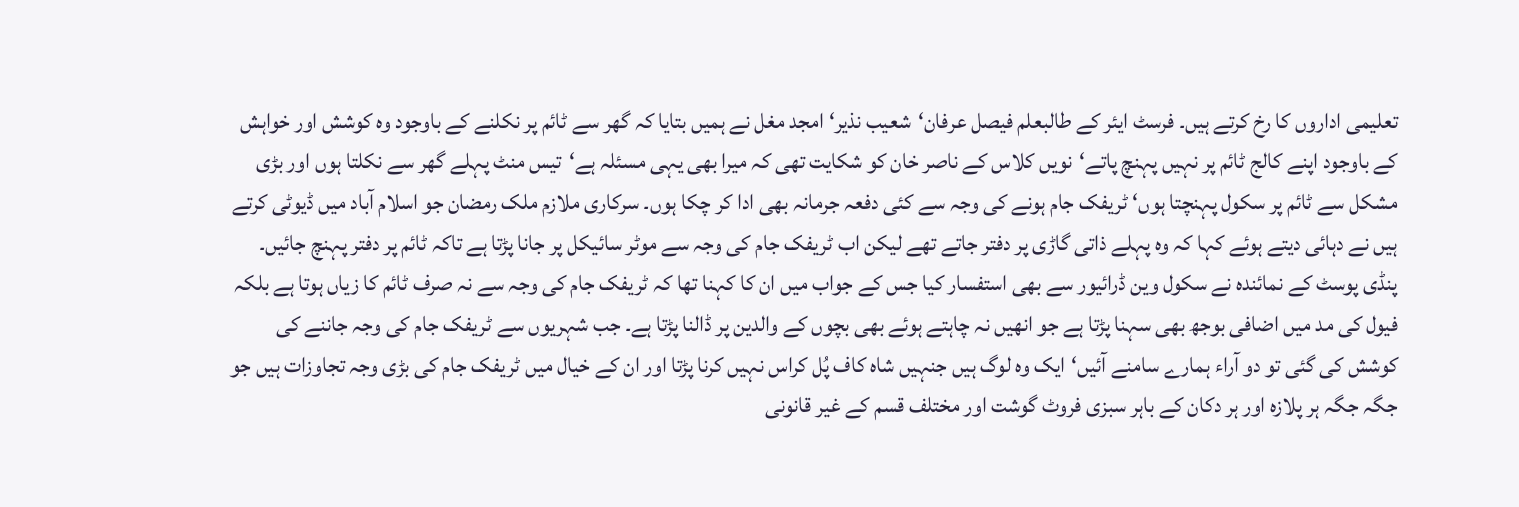تعلیمی اداروں کا رخ کرتے ہیں۔ فرسٹ ایئر کے طالبعلم فیصل عرفان‘شعیب نذیر‘امجد مغل نے ہمیں بتایا کہ گھر سے ٹائم پر نکلنے کے باوجود وہ کوشش اور خواہش کے باوجود اپنے کالج ٹائم پر نہیں پہنچ پاتے‘نویں کلاس کے ناصر خان کو شکایت تھی کہ میرا بھی یہی مسئلہ ہے‘تیس منٹ پہلے گھر سے نکلتا ہوں اور بڑی مشکل سے ٹائم پر سکول پہنچتا ہوں‘ ٹریفک جام ہونے کی وجہ سے کئی دفعہ جرمانہ بھی ادا کر چکا ہوں۔ سرکاری ملازم ملک رمضان جو اسلام آباد میں ڈیوٹی کرتے ہیں نے دہائی دیتے ہوئے کہا کہ وہ پہلے ذاتی گاڑی پر دفتر جاتے تھے لیکن اب ٹریفک جام کی وجہ سے موٹر سائیکل پر جانا پڑتا ہے تاکہ ٹائم پر دفتر پہنچ جائیں۔ پنڈی پوسٹ کے نمائندہ نے سکول وین ڈرائیور سے بھی استفسار کیا جس کے جواب میں ان کا کہنا تھا کہ ٹریفک جام کی وجہ سے نہ صرف ٹائم کا زیاں ہوتا ہے بلکہ فیول کی مد میں اضافی بوجھ بھی سہنا پڑتا ہے جو انھیں نہ چاہتے ہوئے بھی بچوں کے والدین پر ڈالنا پڑتا ہے۔ جب شہریوں سے ٹریفک جام کی وجہ جاننے کی کوشش کی گئی تو دو آراء ہمارے سامنے آئیں‘ایک وہ لوگ ہیں جنہیں شاہ کاف پُل کراس نہیں کرنا پڑتا اور ان کے خیال میں ٹریفک جام کی بڑی وجہ تجاوزات ہیں جو جگہ جگہ ہر پلازہ اور ہر دکان کے باہر سبزی فروٹ گوشت اور مختلف قسم کے غیر قانونی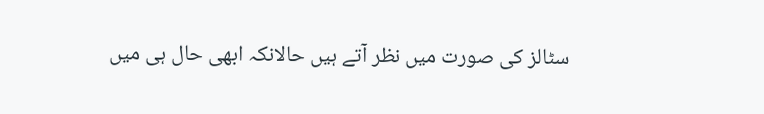سٹالز کی صورت میں نظر آتے ہیں حالانکہ ابھی حال ہی میں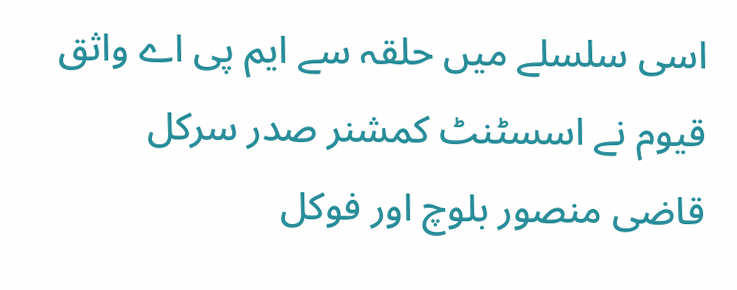اسی سلسلے میں حلقہ سے ایم پی اے واثق قیوم نے اسسٹنٹ کمشنر صدر سرکل قاضی منصور بلوچ اور فوکل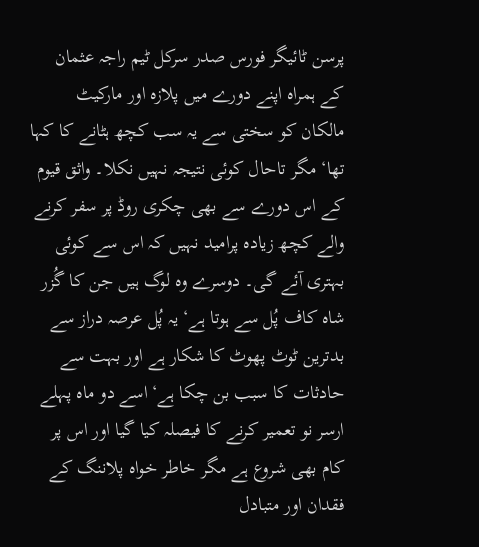پرسن ٹائیگر فورس صدر سرکل ٹیم راجہ عثمان کے ہمراہ اپنے دورے میں پلازہ اور مارکیٹ مالکان کو سختی سے یہ سب کچھ ہٹانے کا کہا تھا‘ مگر تاحال کوئی نتیجہ نہیں نکلا۔ واثق قیوم کے اس دورے سے بھی چکری روڈ پر سفر کرنے والے کچھ زیادہ پرامید نہیں کہ اس سے کوئی بہتری آئے گی۔ دوسرے وہ لوگ ہیں جن کا گُزر شاہ کاف پُل سے ہوتا ہے‘ یہ پُل عرصہ دراز سے بدترین ٹوٹ پھوٹ کا شکار ہے اور بہت سے حادثات کا سبب بن چکا ہے‘اسے دو ماہ پہلے ارسر نو تعمیر کرنے کا فیصلہ کیا گیا اور اس پر کام بھی شروع ہے مگر خاطر خواہ پلاننگ کے فقدان اور متبادل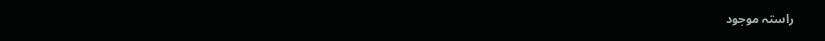راستہ موجود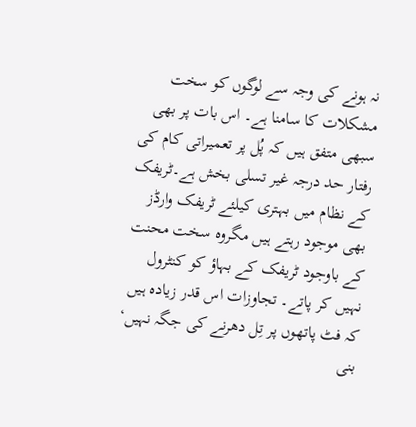نہ ہونے کی وجہ سے لوگوں کو سخت مشکلات کا سامنا ہے۔ اس بات پر بھی سبھی متفق ہیں کہ پُل پر تعمیراتی کام کی رفتار حد درجہ غیر تسلی بخش ہے۔ٹریفک کے نظام میں بہتری کیلئے ٹریفک وارڈز بھی موجود رہتے ہیں مگروہ سخت محنت کے باوجود ٹریفک کے بہاؤ کو کنٹرول نہیں کر پاتے۔ تجاوزات اس قدر زیادہ ہیں کہ فٹ پاتھوں پر تِل دھرنے کی جگہ نہیں‘ بنی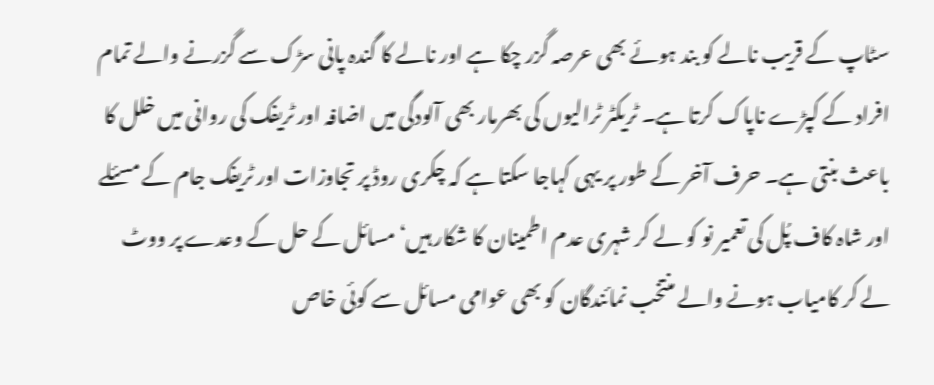سٹاپ کے قریب نالے کو بند ہوئے بھی عرصہ گزر چکا ہے اور نالے کا گندہ پانی سڑک سے گزرنے والے تمام افراد کے کپڑے ناپاک کرتا ہے۔ ٹریکٹر ٹرالیوں کی بھرمار بھی آلودگی میں اضافہ اور ٹریفک کی روانی میں خلل کا باعث بنتی ہے۔ حرف آخر کے طور پر یہی کہاجا سکتا ہے کہ چکری روڈ پر تجاوزات اور ٹریفک جام کے مسئلے اور شاہ کاف پُل کی تعمیر نو کو لے کر شہری عدم اطمینان کا شکار ہیں‘ مسائل کے حل کے وعدے پر ووٹ لے کر کامیاب ہونے والے منتخب نمائندگان کو بھی عوامی مسائل سے کوئی خاص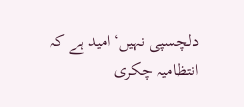دلچسپی نہیں‘امید ہے کہ انتظامیہ چکری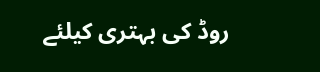روڈ کی بہتری کیلئے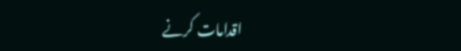اقدامات کرنے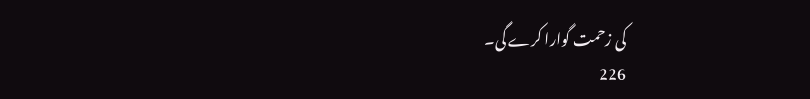کی زحمت گوارا کرے گی۔
226